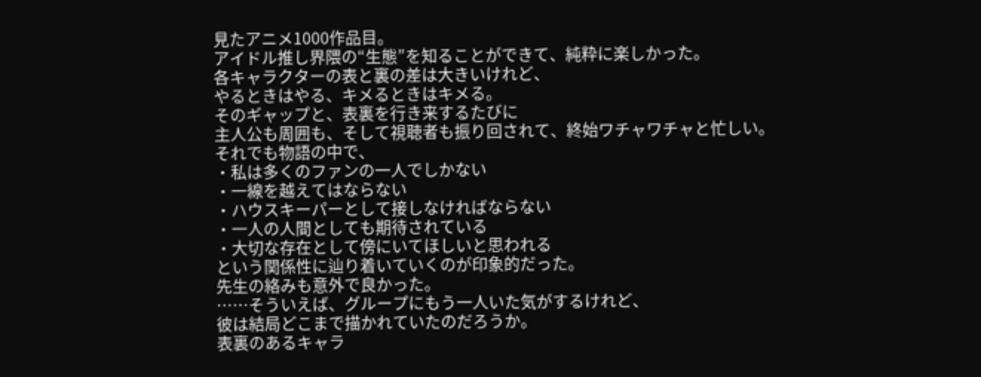見たアニメ1000作品目。
アイドル推し界隈の“生態”を知ることができて、純粋に楽しかった。
各キャラクターの表と裏の差は大きいけれど、
やるときはやる、キメるときはキメる。
そのギャップと、表裏を行き来するたびに
主人公も周囲も、そして視聴者も振り回されて、終始ワチャワチャと忙しい。
それでも物語の中で、
・私は多くのファンの一人でしかない
・一線を越えてはならない
・ハウスキーパーとして接しなければならない
・一人の人間としても期待されている
・大切な存在として傍にいてほしいと思われる
という関係性に辿り着いていくのが印象的だった。
先生の絡みも意外で良かった。
……そういえば、グループにもう一人いた気がするけれど、
彼は結局どこまで描かれていたのだろうか。
表裏のあるキャラ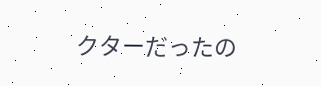クターだったの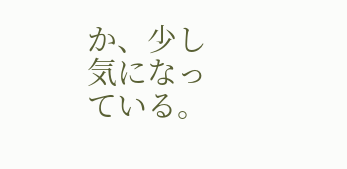か、少し気になっている。